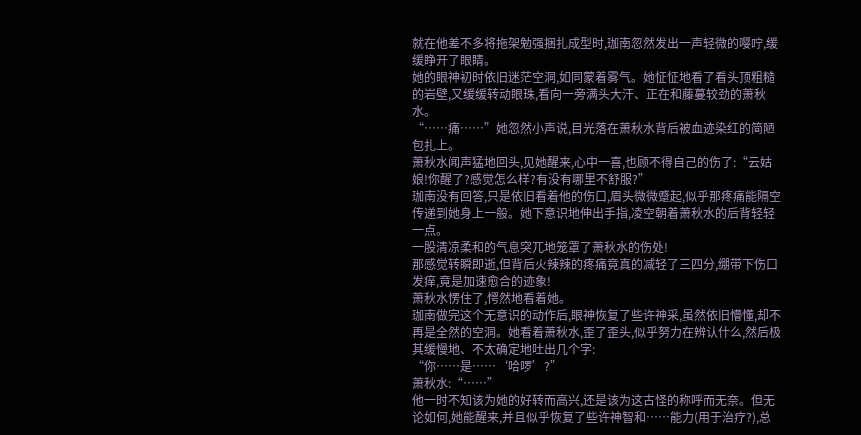就在他差不多将拖架勉强捆扎成型时,珈南忽然发出一声轻微的嘤咛,缓缓睁开了眼睛。
她的眼神初时依旧迷茫空洞,如同蒙着雾气。她怔怔地看了看头顶粗糙的岩壁,又缓缓转动眼珠,看向一旁满头大汗、正在和藤蔓较劲的萧秋水。
“……痛……”她忽然小声说,目光落在萧秋水背后被血迹染红的简陋包扎上。
萧秋水闻声猛地回头,见她醒来,心中一喜,也顾不得自己的伤了:“云姑娘!你醒了?感觉怎么样?有没有哪里不舒服?”
珈南没有回答,只是依旧看着他的伤口,眉头微微蹙起,似乎那疼痛能隔空传递到她身上一般。她下意识地伸出手指,凌空朝着萧秋水的后背轻轻一点。
一股清凉柔和的气息突兀地笼罩了萧秋水的伤处!
那感觉转瞬即逝,但背后火辣辣的疼痛竟真的减轻了三四分,绷带下伤口发痒,竟是加速愈合的迹象!
萧秋水愣住了,愕然地看着她。
珈南做完这个无意识的动作后,眼神恢复了些许神采,虽然依旧懵懂,却不再是全然的空洞。她看着萧秋水,歪了歪头,似乎努力在辨认什么,然后极其缓慢地、不太确定地吐出几个字:
“你……是……‘哈啰’?”
萧秋水:“……”
他一时不知该为她的好转而高兴,还是该为这古怪的称呼而无奈。但无论如何,她能醒来,并且似乎恢复了些许神智和……能力(用于治疗?),总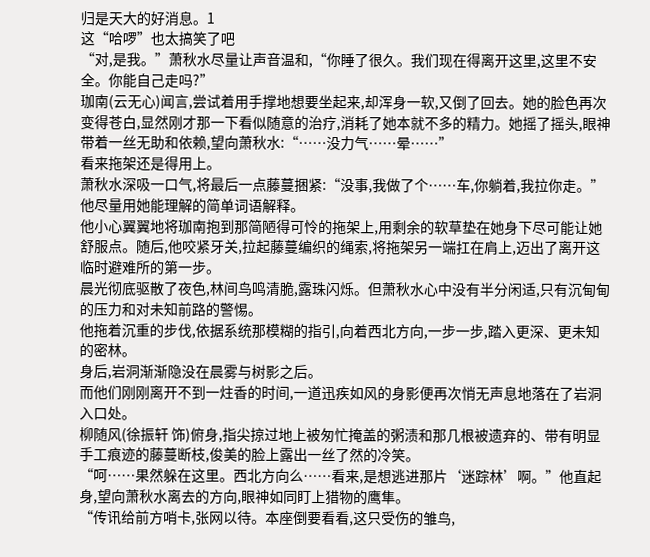归是天大的好消息。1
这“哈啰”也太搞笑了吧
“对,是我。”萧秋水尽量让声音温和,“你睡了很久。我们现在得离开这里,这里不安全。你能自己走吗?”
珈南(云无心)闻言,尝试着用手撑地想要坐起来,却浑身一软,又倒了回去。她的脸色再次变得苍白,显然刚才那一下看似随意的治疗,消耗了她本就不多的精力。她摇了摇头,眼神带着一丝无助和依赖,望向萧秋水:“……没力气……晕……”
看来拖架还是得用上。
萧秋水深吸一口气,将最后一点藤蔓捆紧:“没事,我做了个……车,你躺着,我拉你走。”他尽量用她能理解的简单词语解释。
他小心翼翼地将珈南抱到那简陋得可怜的拖架上,用剩余的软草垫在她身下尽可能让她舒服点。随后,他咬紧牙关,拉起藤蔓编织的绳索,将拖架另一端扛在肩上,迈出了离开这临时避难所的第一步。
晨光彻底驱散了夜色,林间鸟鸣清脆,露珠闪烁。但萧秋水心中没有半分闲适,只有沉甸甸的压力和对未知前路的警惕。
他拖着沉重的步伐,依据系统那模糊的指引,向着西北方向,一步一步,踏入更深、更未知的密林。
身后,岩洞渐渐隐没在晨雾与树影之后。
而他们刚刚离开不到一炷香的时间,一道迅疾如风的身影便再次悄无声息地落在了岩洞入口处。
柳随风(徐振轩 饰)俯身,指尖掠过地上被匆忙掩盖的粥渍和那几根被遗弃的、带有明显手工痕迹的藤蔓断枝,俊美的脸上露出一丝了然的冷笑。
“呵……果然躲在这里。西北方向么……看来,是想逃进那片‘迷踪林’啊。”他直起身,望向萧秋水离去的方向,眼神如同盯上猎物的鹰隼。
“传讯给前方哨卡,张网以待。本座倒要看看,这只受伤的雏鸟,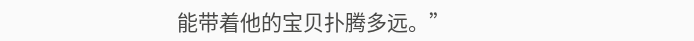能带着他的宝贝扑腾多远。”